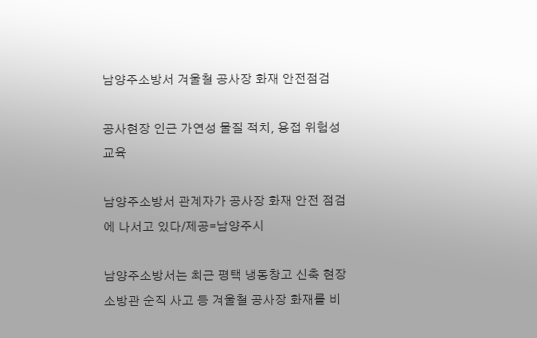남양주소방서 겨울철 공사장 화재 안전점검

공사현장 인근 가연성 물질 적치, 용접 위험성 교육

남양주소방서 관계자가 공사장 화재 안전 점검에 나서고 있다/제공=남양주시

남양주소방서는 최근 평택 냉동창고 신축 현장 소방관 순직 사고 등 겨울철 공사장 화재를 비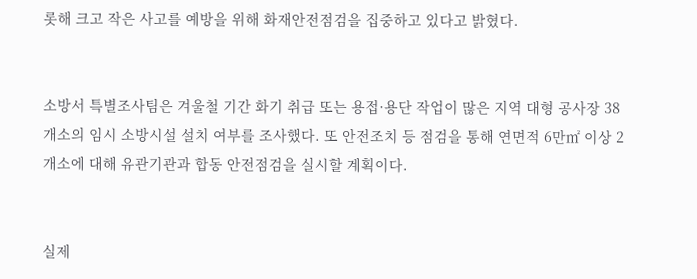롯해 크고 작은 사고를 예방을 위해 화재안전점검을 집중하고 있다고 밝혔다.


소방서 특별조사팀은 겨울철 기간 화기 취급 또는 용접·용단 작업이 많은 지역 대형 공사장 38개소의 임시 소방시설 설치 여부를 조사했다. 또 안전조치 등 점검을 통해 연면적 6만㎡ 이상 2개소에 대해 유관기관과 합동 안전점검을 실시할 계획이다.


실제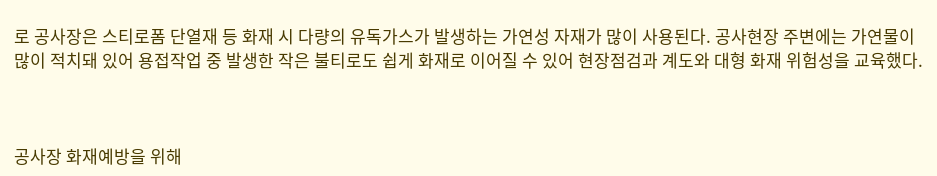로 공사장은 스티로폼 단열재 등 화재 시 다량의 유독가스가 발생하는 가연성 자재가 많이 사용된다. 공사현장 주변에는 가연물이 많이 적치돼 있어 용접작업 중 발생한 작은 불티로도 쉽게 화재로 이어질 수 있어 현장점검과 계도와 대형 화재 위험성을 교육했다.



공사장 화재예방을 위해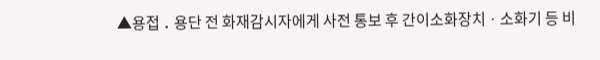▲용접 ․ 용단 전 화재감시자에게 사전 통보 후 간이소화장치ㆍ소화기 등 비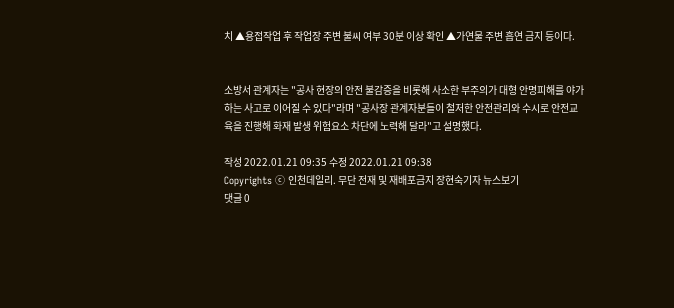치 ▲용접작업 후 작업장 주변 불씨 여부 30분 이상 확인 ▲가연물 주변 흡연 금지 등이다.


소방서 관계자는 "공사 현장의 안전 불감증을 비롯해 사소한 부주의가 대형 안명피해를 야가하는 사고로 이어질 수 있다"라며 "공사장 관계자분들이 철저한 안전관리와 수시로 안전교육을 진행해 화재 발생 위험요소 차단에 노력해 달라"고 설명했다.

작성 2022.01.21 09:35 수정 2022.01.21 09:38
Copyrights ⓒ 인천데일리. 무단 전재 및 재배포금지 장현숙기자 뉴스보기
댓글 0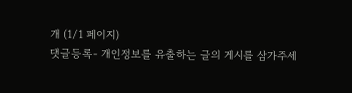개 (1/1 페이지)
댓글등록- 개인정보를 유출하는 글의 게시를 삼가주세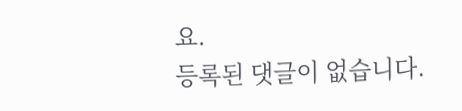요.
등록된 댓글이 없습니다.